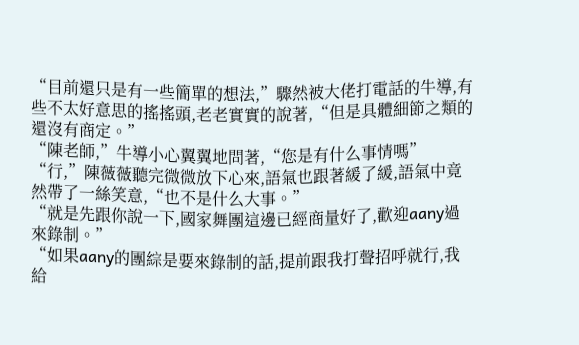“目前還只是有一些簡單的想法,”驟然被大佬打電話的牛導,有些不太好意思的搖搖頭,老老實實的說著,“但是具體細節之類的還沒有商定。”
“陳老師,”牛導小心翼翼地問著,“您是有什么事情嗎”
“行,”陳薇薇聽完微微放下心來,語氣也跟著緩了緩,語氣中竟然帶了一絲笑意,“也不是什么大事。”
“就是先跟你說一下,國家舞團這邊已經商量好了,歡迎aany過來錄制。”
“如果aany的團綜是要來錄制的話,提前跟我打聲招呼就行,我給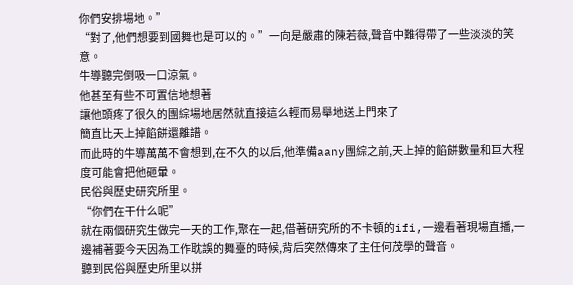你們安排場地。”
“對了,他們想要到國舞也是可以的。”一向是嚴肅的陳若薇,聲音中難得帶了一些淡淡的笑意。
牛導聽完倒吸一口涼氣。
他甚至有些不可置信地想著
讓他頭疼了很久的團綜場地居然就直接這么輕而易舉地送上門來了
簡直比天上掉餡餅還離譜。
而此時的牛導萬萬不會想到,在不久的以后,他準備aany團綜之前,天上掉的餡餅數量和巨大程度可能會把他砸暈。
民俗與歷史研究所里。
“你們在干什么呢”
就在兩個研究生做完一天的工作,聚在一起,借著研究所的不卡頓的ifi,一邊看著現場直播,一邊補著要今天因為工作耽誤的舞臺的時候,背后突然傳來了主任何茂學的聲音。
聽到民俗與歷史所里以拼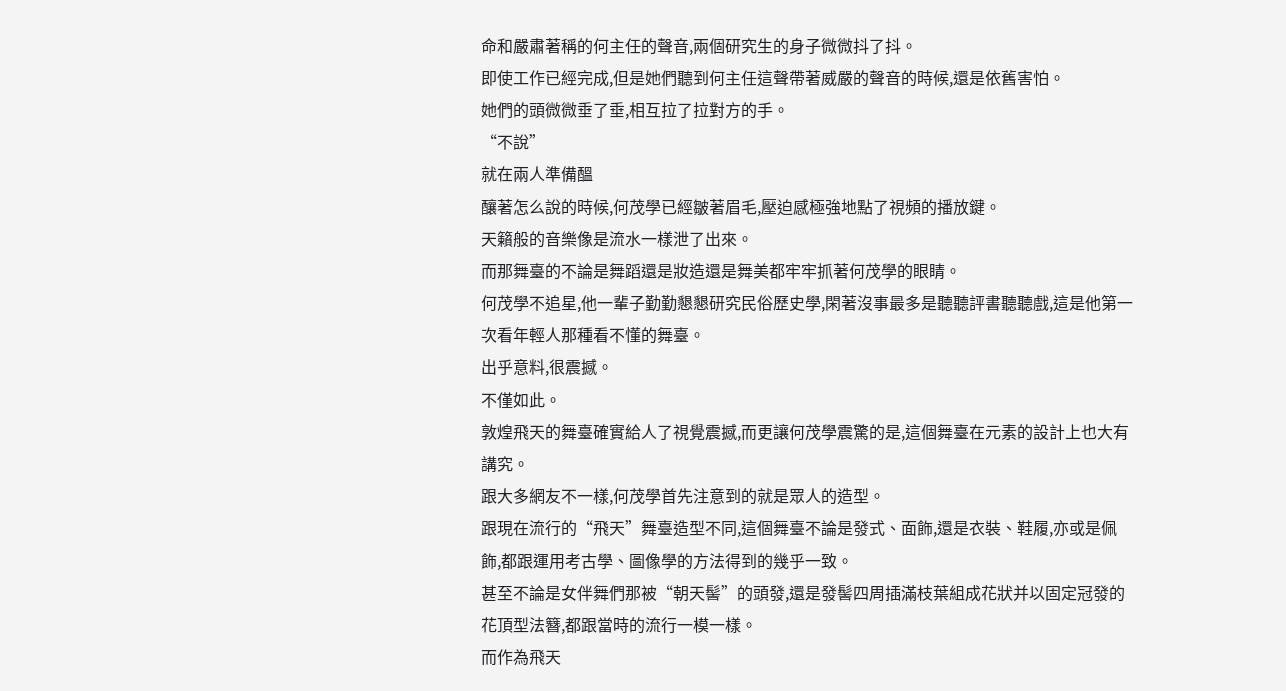命和嚴肅著稱的何主任的聲音,兩個研究生的身子微微抖了抖。
即使工作已經完成,但是她們聽到何主任這聲帶著威嚴的聲音的時候,還是依舊害怕。
她們的頭微微垂了垂,相互拉了拉對方的手。
“不說”
就在兩人準備醞
釀著怎么說的時候,何茂學已經皺著眉毛,壓迫感極強地點了視頻的播放鍵。
天籟般的音樂像是流水一樣泄了出來。
而那舞臺的不論是舞蹈還是妝造還是舞美都牢牢抓著何茂學的眼睛。
何茂學不追星,他一輩子勤勤懇懇研究民俗歷史學,閑著沒事最多是聽聽評書聽聽戲,這是他第一次看年輕人那種看不懂的舞臺。
出乎意料,很震撼。
不僅如此。
敦煌飛天的舞臺確實給人了視覺震撼,而更讓何茂學震驚的是,這個舞臺在元素的設計上也大有講究。
跟大多網友不一樣,何茂學首先注意到的就是眾人的造型。
跟現在流行的“飛天”舞臺造型不同,這個舞臺不論是發式、面飾,還是衣裝、鞋履,亦或是佩飾,都跟運用考古學、圖像學的方法得到的幾乎一致。
甚至不論是女伴舞們那被“朝天髻”的頭發,還是發髻四周插滿枝葉組成花狀并以固定冠發的花頂型法簪,都跟當時的流行一模一樣。
而作為飛天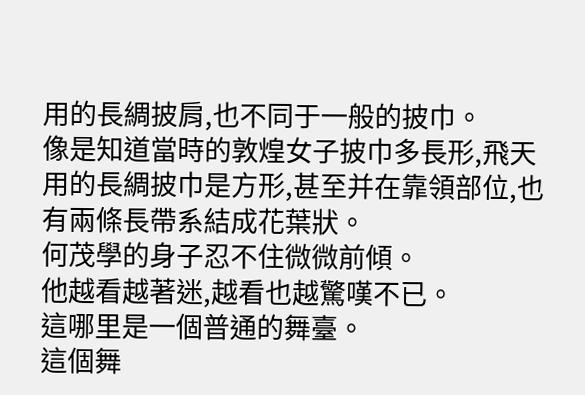用的長綢披肩,也不同于一般的披巾。
像是知道當時的敦煌女子披巾多長形,飛天用的長綢披巾是方形,甚至并在靠領部位,也有兩條長帶系結成花葉狀。
何茂學的身子忍不住微微前傾。
他越看越著迷,越看也越驚嘆不已。
這哪里是一個普通的舞臺。
這個舞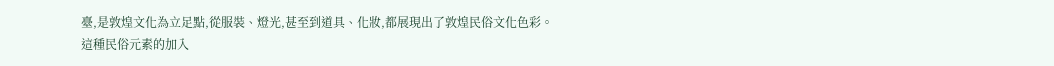臺,是敦煌文化為立足點,從服裝、燈光,甚至到道具、化妝,都展現出了敦煌民俗文化色彩。
這種民俗元素的加入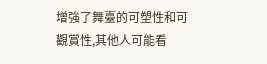增強了舞臺的可塑性和可觀賞性,其他人可能看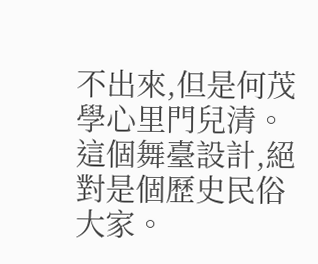不出來,但是何茂學心里門兒清。
這個舞臺設計,絕對是個歷史民俗大家。